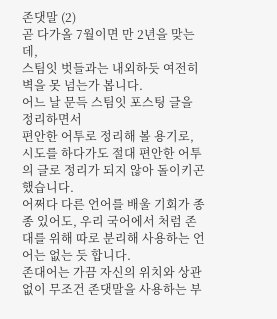존댓말 (2)
곧 다가올 7월이면 만 2년을 맞는데,
스팀잇 벗들과는 내외하듯 여전히 벽을 못 넘는가 봅니다.
어느 날 문득 스팀잇 포스팅 글을 정리하면서
편안한 어투로 정리해 볼 용기로,
시도를 하다가도 절대 편안한 어투의 글로 정리가 되지 않아 돌이키곤 했습니다.
어쩌다 다른 언어를 배울 기회가 종종 있어도, 우리 국어에서 처럼 존대를 위해 따로 분리해 사용하는 언어는 없는 듯 합니다.
존대어는 가끔 자신의 위치와 상관없이 무조건 존댓말을 사용하는 부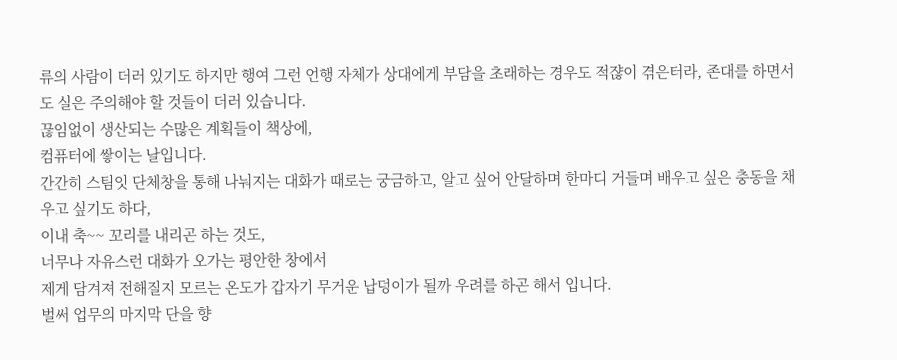류의 사람이 더러 있기도 하지만 행여 그런 언행 자체가 상대에게 부담을 초래하는 경우도 적쟎이 겪은터라, 존대를 하면서도 실은 주의해야 할 것들이 더러 있습니다.
끊임없이 생산되는 수많은 계획들이 책상에,
컴퓨터에 쌓이는 날입니다.
간간히 스팀잇 단체창을 통해 나눠지는 대화가 때로는 궁금하고, 알고 싶어 안달하며 한마디 거들며 배우고 싶은 충동을 채우고 싶기도 하다,
이내 축~~ 꼬리를 내리곤 하는 것도,
너무나 자유스런 대화가 오가는 평안한 창에서
제게 담겨져 전해질지 모르는 온도가 갑자기 무거운 납덩이가 될까 우려를 하곤 해서 입니다.
벌써 업무의 마지막 단을 향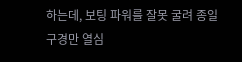하는데, 보팅 파워를 잘못 굴려 종일 구경만 열심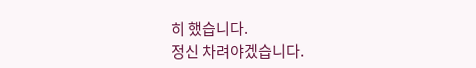히 했습니다.
정신 차려야겠습니다.